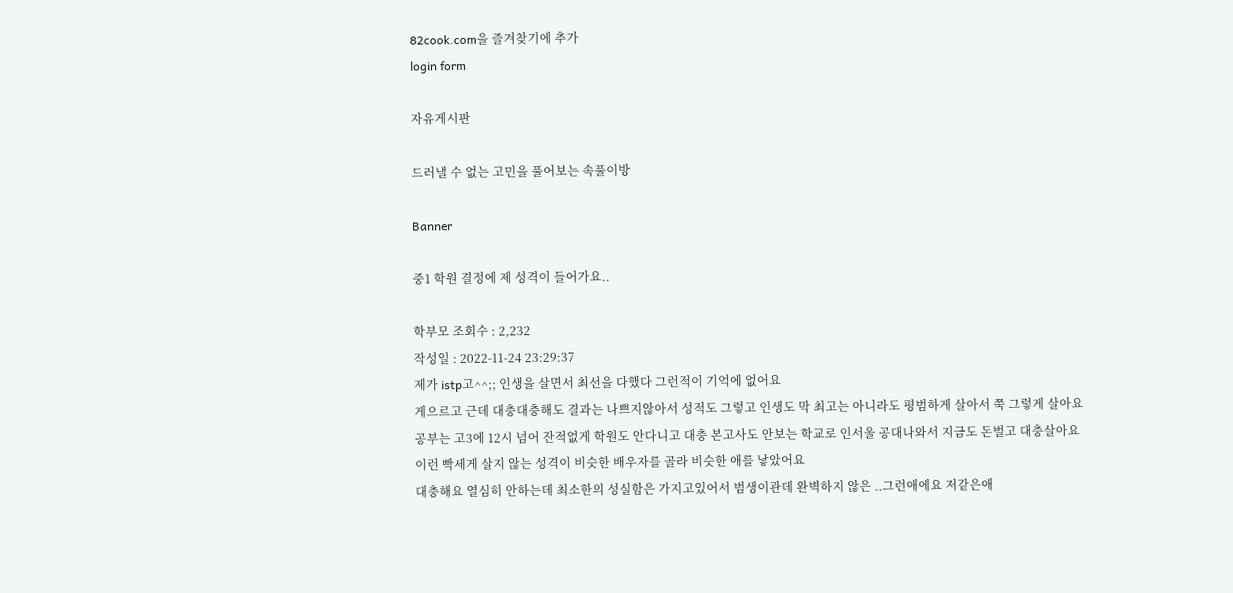82cook.com을 즐겨찾기에 추가
login form

자유게시판

드러낼 수 없는 고민을 풀어보는 속풀이방

Banner

중1 학원 결정에 제 성격이 들어가요..

학부모 조회수 : 2,232
작성일 : 2022-11-24 23:29:37
제가 istp고^^;; 인생을 살면서 최선을 다했다 그런적이 기억에 없어요
게으르고 근데 대충대충해도 결과는 나쁘지않아서 성적도 그렇고 인생도 막 최고는 아니라도 평범하게 살아서 쭉 그렇게 살아요
공부는 고3에 12시 넘어 잔적없게 학원도 안다니고 대충 본고사도 안보는 학교로 인서울 공대나와서 지금도 돈벌고 대충살아요
이런 빡세게 살지 않는 성격이 비슷한 배우자를 골라 비슷한 애를 낳았어요
대충해요 열심히 안하는데 최소한의 성실함은 가지고있어서 범생이관데 완벽하지 않은 ..그런애에요 저같은애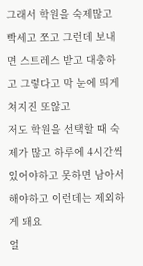그래서 학원을 숙제많고 빡세고 쪼고 그런데 보내면 스트레스 받고 대충하고 그렇다고 막 눈에 띄게 쳐지진 또않고
저도 학원을 선택할 때 숙제가 많고 하루에 4시간씩 있어야하고 못하면 남아서 해야하고 이런데는 제외하게 돼요
얼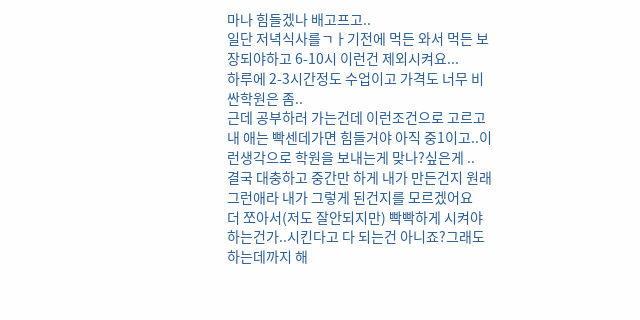마나 힘들겠나 배고프고..
일단 저녁식사를ㄱㅏ기전에 먹든 와서 먹든 보장되야하고 6-10시 이런건 제외시켜요...
하루에 2-3시간정도 수업이고 가격도 너무 비싼학원은 좀..
근데 공부하러 가는건데 이런조건으로 고르고 내 애는 빡센데가면 힘들거야 아직 중1이고..이런생각으로 학원을 보내는게 맞나?싶은게 ..
결국 대충하고 중간만 하게 내가 만든건지 원래 그런애라 내가 그렇게 된건지를 모르겠어요
더 쪼아서(저도 잘안되지만) 빡빡하게 시켜야 하는건가..시킨다고 다 되는건 아니죠?그래도 하는데까지 해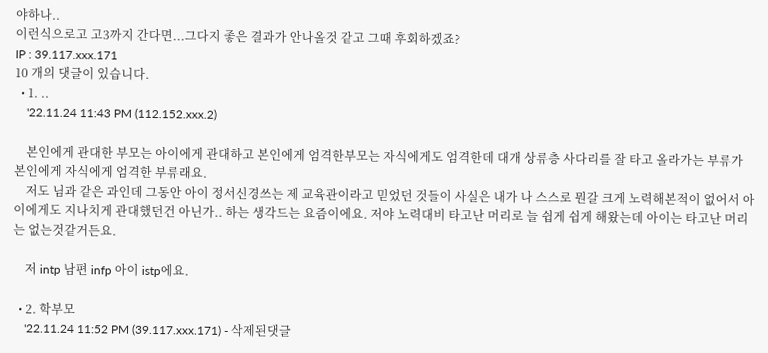야하나..
이런식으로고 고3까지 간다면...그다지 좋은 결과가 안나올것 같고 그때 후회하겠죠?
IP : 39.117.xxx.171
10 개의 댓글이 있습니다.
  • 1. ..
    '22.11.24 11:43 PM (112.152.xxx.2)

    본인에게 관대한 부모는 아이에게 관대하고 본인에게 엄격한부모는 자식에게도 엄격한데 대개 상류층 사다리를 잘 타고 올라가는 부류가 본인에게 자식에게 엄격한 부류래요.
    저도 님과 같은 과인데 그동안 아이 정서신경쓰는 제 교육관이라고 믿었던 것들이 사실은 내가 나 스스로 뭔갈 크게 노력해본적이 없어서 아이에게도 지나치게 관대했던건 아닌가.. 하는 생각드는 요즘이에요. 저야 노력대비 타고난 머리로 늘 쉽게 쉽게 해왔는데 아이는 타고난 머리는 없는것같거든요.

    저 intp 남편 infp 아이 istp에요.

  • 2. 학부모
    '22.11.24 11:52 PM (39.117.xxx.171) - 삭제된댓글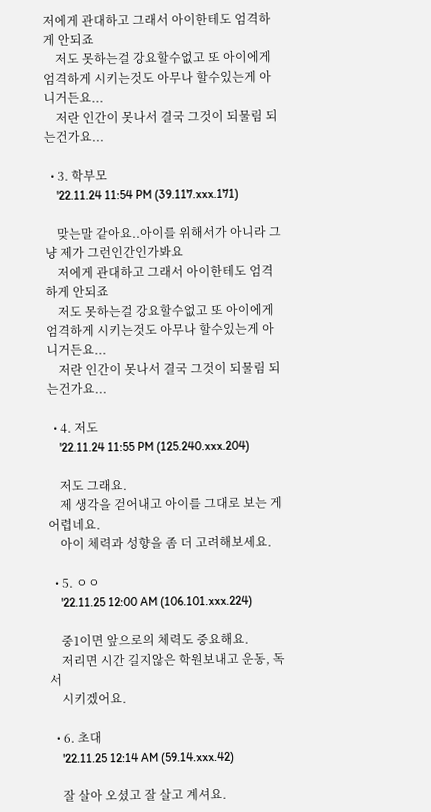저에게 관대하고 그래서 아이한테도 엄격하게 안되죠
    저도 못하는걸 강요할수없고 또 아이에게 엄격하게 시키는것도 아무나 할수있는게 아니거든요...
    저란 인간이 못나서 결국 그것이 되물림 되는건가요...

  • 3. 학부모
    '22.11.24 11:54 PM (39.117.xxx.171)

    맞는말 같아요..아이를 위해서가 아니라 그냥 제가 그런인간인가봐요
    저에게 관대하고 그래서 아이한테도 엄격하게 안되죠
    저도 못하는걸 강요할수없고 또 아이에게 엄격하게 시키는것도 아무나 할수있는게 아니거든요...
    저란 인간이 못나서 결국 그것이 되물림 되는건가요...

  • 4. 저도
    '22.11.24 11:55 PM (125.240.xxx.204)

    저도 그래요.
    제 생각을 걷어내고 아이를 그대로 보는 게 어렵네요.
    아이 체력과 성향을 좀 더 고려해보세요.

  • 5. ㅇㅇ
    '22.11.25 12:00 AM (106.101.xxx.224)

    중1이면 앞으로의 체력도 중요해요.
    저리면 시간 길지않은 학원보내고 운동, 독서
    시키겠어요.

  • 6. 초대
    '22.11.25 12:14 AM (59.14.xxx.42)

    잘 살아 오셨고 잘 살고 계셔요.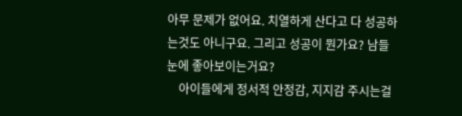아무 문제가 없어요. 치열하게 산다고 다 성공하는것도 아니구요. 그리고 성공이 뭔가요? 남들 눈에 좋아보이는거요?
    아이들에게 정서적 안정감, 지지감 주시는걸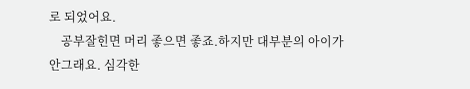로 되었어요.
    공부잘힌면 머리 좋으면 좋죠.하지만 대부분의 아이가 안그래요. 심각한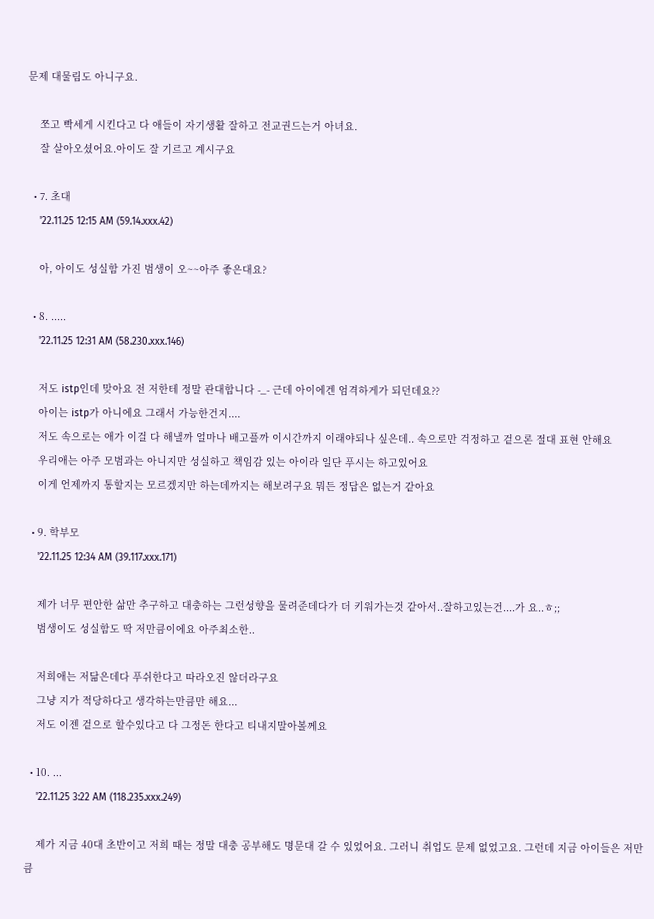문제 대물림도 아니구요.

    쪼고 빡세게 시킨다고 다 애들이 자기생활 잘하고 전교권드는거 아녀요.
    잘 살아오셨어요.아이도 잘 기르고 계시구요

  • 7. 초대
    '22.11.25 12:15 AM (59.14.xxx.42)

    아, 아이도 성실함 가진 범생이 오~~아주 좋은대요?

  • 8. .....
    '22.11.25 12:31 AM (58.230.xxx.146)

    저도 istp인데 맞아요 전 저한테 정말 관대합니다 -_- 근데 아이에겐 엄격하게가 되던데요??
    아이는 istp가 아니에요 그래서 가능한건지....
    저도 속으로는 애가 이걸 다 해낼까 얼마나 배고플까 이시간까지 이래야되나 싶은데.. 속으로만 걱정하고 겉으론 절대 표현 안해요
    우리애는 아주 모범과는 아니지만 성실하고 책임감 있는 아이라 일단 푸시는 하고있어요
    이게 언제까지 통할지는 모르겠지만 하는데까지는 해보려구요 뭐든 정답은 없는거 같아요

  • 9. 학부모
    '22.11.25 12:34 AM (39.117.xxx.171)

    제가 너무 편안한 삶만 추구하고 대충하는 그런성향을 물려준데다가 더 키워가는것 같아서..잘하고있는건....가 요..ㅎ;;
    범생이도 성실함도 딱 저만큼이에요 아주최소한..

    저희애는 저닮은데다 푸쉬한다고 따라오진 않더라구요
    그냥 지가 적당하다고 생각하는만큼만 해요...
    저도 이젠 겉으로 할수있다고 다 그정돈 한다고 티내지말아볼께요

  • 10. ...
    '22.11.25 3:22 AM (118.235.xxx.249)

    제가 지금 40대 초반이고 저희 때는 정말 대충 공부해도 명문대 갈 수 있었어요. 그러니 취업도 문제 없었고요. 그런데 지금 아이들은 저만큼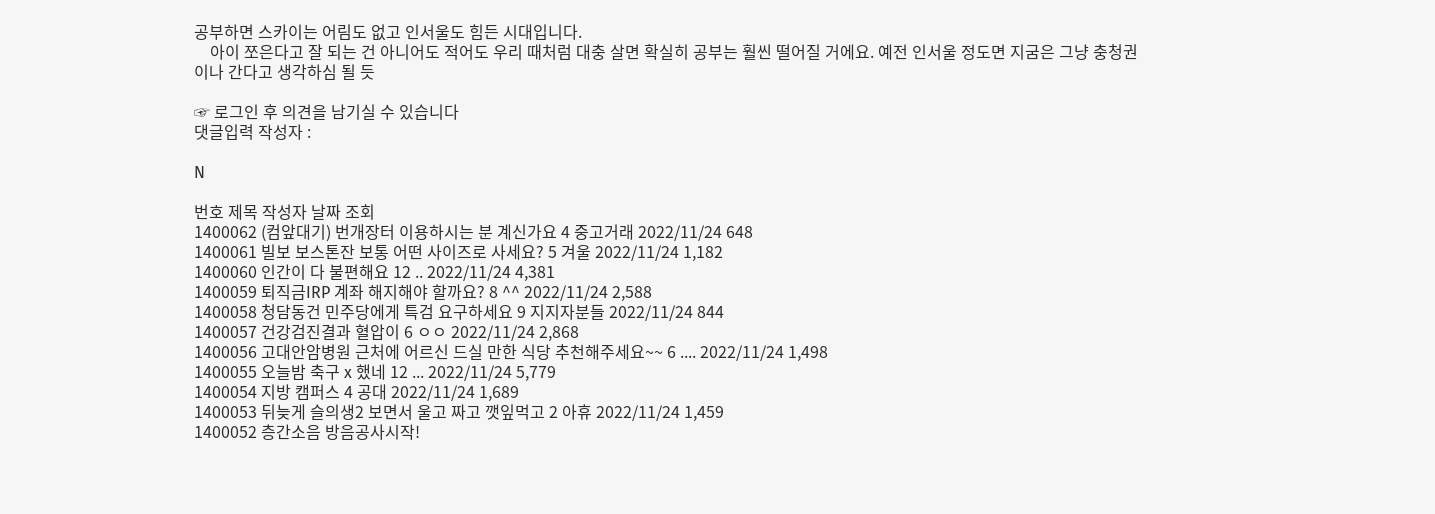공부하면 스카이는 어림도 없고 인서울도 힘든 시대입니다.
    아이 쪼은다고 잘 되는 건 아니어도 적어도 우리 때처럼 대충 살면 확실히 공부는 훨씬 떨어질 거에요. 예전 인서울 정도면 지굼은 그냥 충청권이나 간다고 생각하심 될 듯

☞ 로그인 후 의견을 남기실 수 있습니다
댓글입력 작성자 :

N

번호 제목 작성자 날짜 조회
1400062 (컴앞대기) 번개장터 이용하시는 분 계신가요 4 중고거래 2022/11/24 648
1400061 빌보 보스톤잔 보통 어떤 사이즈로 사세요? 5 겨울 2022/11/24 1,182
1400060 인간이 다 불편해요 12 .. 2022/11/24 4,381
1400059 퇴직금IRP 계좌 해지해야 할까요? 8 ^^ 2022/11/24 2,588
1400058 청담동건 민주당에게 특검 요구하세요 9 지지자분들 2022/11/24 844
1400057 건강검진결과 혈압이 6 ㅇㅇ 2022/11/24 2,868
1400056 고대안암병원 근처에 어르신 드실 만한 식당 추천해주세요~~ 6 .... 2022/11/24 1,498
1400055 오늘밤 축구 x 했네 12 ... 2022/11/24 5,779
1400054 지방 캠퍼스 4 공대 2022/11/24 1,689
1400053 뒤늦게 슬의생2 보면서 울고 짜고 깻잎먹고 2 아휴 2022/11/24 1,459
1400052 층간소음 방음공사시작!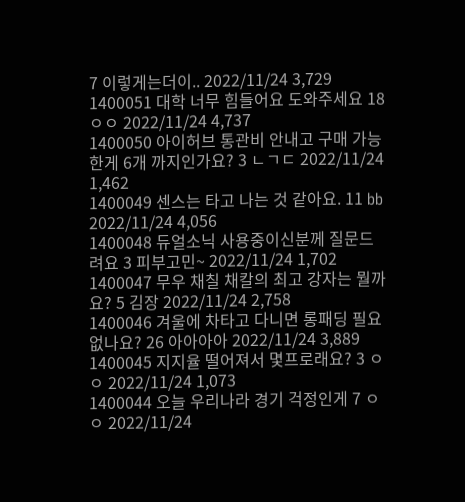7 이렇게는더이.. 2022/11/24 3,729
1400051 대학 너무 힘들어요 도와주세요 18 ㅇㅇ 2022/11/24 4,737
1400050 아이허브 통관비 안내고 구매 가능한게 6개 까지인가요? 3 ㄴㄱㄷ 2022/11/24 1,462
1400049 센스는 타고 나는 것 같아요. 11 bb 2022/11/24 4,056
1400048 듀얼소닉 사용중이신분께 질문드려요 3 피부고민~ 2022/11/24 1,702
1400047 무우 채칠 채칼의 최고 강자는 뭘까요? 5 김장 2022/11/24 2,758
1400046 겨울에 차타고 다니면 롱패딩 필요없나요? 26 아아아아 2022/11/24 3,889
1400045 지지율 떨어져서 몇프로래요? 3 ㅇㅇ 2022/11/24 1,073
1400044 오늘 우리나라 경기 걱정인게 7 ㅇㅇ 2022/11/24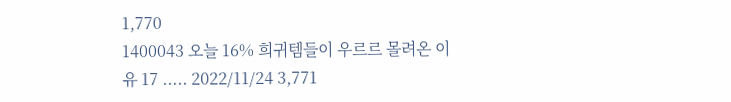1,770
1400043 오늘 16% 희귀템들이 우르르 몰려온 이유 17 ..... 2022/11/24 3,771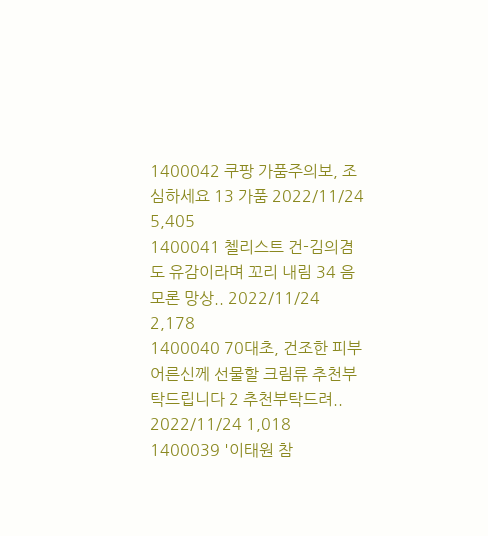1400042 쿠팡 가품주의보, 조심하세요 13 가품 2022/11/24 5,405
1400041 첼리스트 건-김의겸도 유감이라며 꼬리 내림 34 음모론 망상.. 2022/11/24 2,178
1400040 70대초, 건조한 피부 어른신께 선물할 크림류 추천부탁드립니다 2 추천부탁드려.. 2022/11/24 1,018
1400039 '이태원 참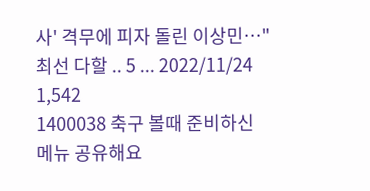사' 격무에 피자 돌린 이상민…"최선 다할 .. 5 ... 2022/11/24 1,542
1400038 축구 볼때 준비하신 메뉴 공유해요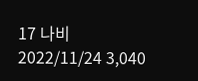17 나비 2022/11/24 3,040